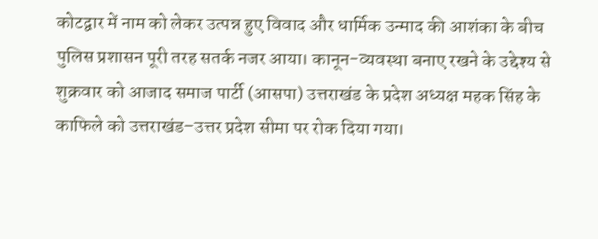कोटद्वार में नाम को लेकर उत्पन्न हुए विवाद और धार्मिक उन्माद की आशंका के बीच पुलिस प्रशासन पूरी तरह सतर्क नजर आया। कानून-व्यवस्था बनाए रखने के उद्देश्य से शुक्रवार को आजाद समाज पार्टी (आसपा) उत्तराखंड के प्रदेश अध्यक्ष महक सिंह के काफिले को उत्तराखंड–उत्तर प्रदेश सीमा पर रोक दिया गया।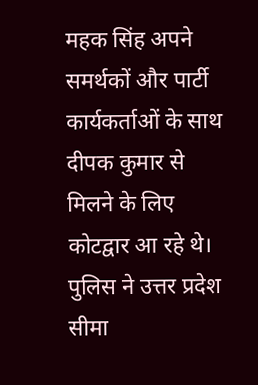महक सिंह अपने समर्थकों और पार्टी कार्यकर्ताओं के साथ दीपक कुमार से मिलने के लिए कोटद्वार आ रहे थे।
पुलिस ने उत्तर प्रदेश सीमा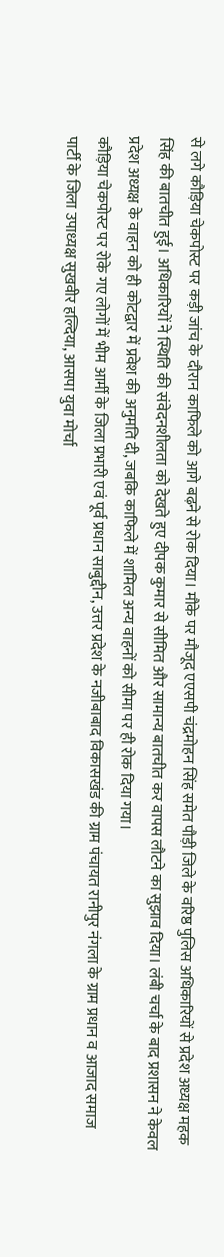से लगे कौड़िया चेकपोस्ट पर कड़ी जांच के दौरान काफिले को आगे बढ़ने से रोक दिया। मौके पर मौजूद एएसपी चंद्रमोहन सिंह समेत पौड़ी जिले के वरिष्ठ पुलिस अधिकारियों से प्रदेश अध्यक्ष महक सिंह की बातचीत हुई। अधिकारियों ने स्थिति की संवेदनशीलता को देखते हुए दीपक कुमार से सीमित और सामान्य बातचीत कर वापस लौटने का सुझाव दिया। लंबी चर्चा के बाद प्रशासन ने केवल प्रदेश अध्यक्ष के वाहन को ही कोटद्वार में प्रवेश की अनुमति दी, जबकि काफिले में शामिल अन्य वाहनों को सीमा पर ही रोक दिया गया।
कौड़िया चेकपोस्ट पर रोके गए लोगों में भीम आर्मी के जिला प्रभारी एवं पूर्व प्रधान साबुद्दीन, उत्तर प्रदेश के नजीबाबाद विकासखंड की ग्राम पंचायत रानीपुर नंगला के ग्राम प्रधान व आजाद समाज पार्टी के जिला उपाध्यक्ष सुखवीर हल्दिया, आसपा युवा मोर्चा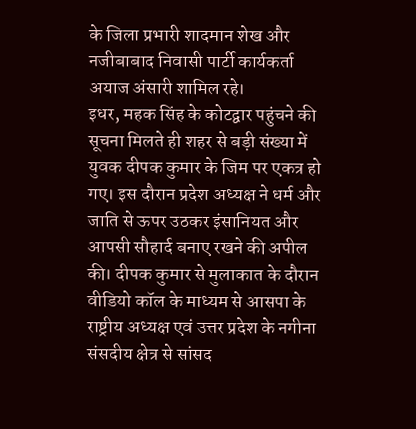के जिला प्रभारी शादमान शेख और नजीबाबाद निवासी पार्टी कार्यकर्ता अयाज अंसारी शामिल रहे।
इधर, महक सिंह के कोटद्वार पहुंचने की सूचना मिलते ही शहर से बड़ी संख्या में युवक दीपक कुमार के जिम पर एकत्र हो गए। इस दौरान प्रदेश अध्यक्ष ने धर्म और जाति से ऊपर उठकर इंसानियत और आपसी सौहार्द बनाए रखने की अपील की। दीपक कुमार से मुलाकात के दौरान वीडियो कॉल के माध्यम से आसपा के राष्ट्रीय अध्यक्ष एवं उत्तर प्रदेश के नगीना संसदीय क्षेत्र से सांसद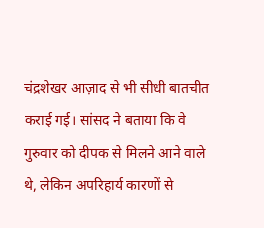चंद्रशेखर आज़ाद से भी सीधी बातचीत कराई गई। सांसद ने बताया कि वे गुरुवार को दीपक से मिलने आने वाले थे, लेकिन अपरिहार्य कारणों से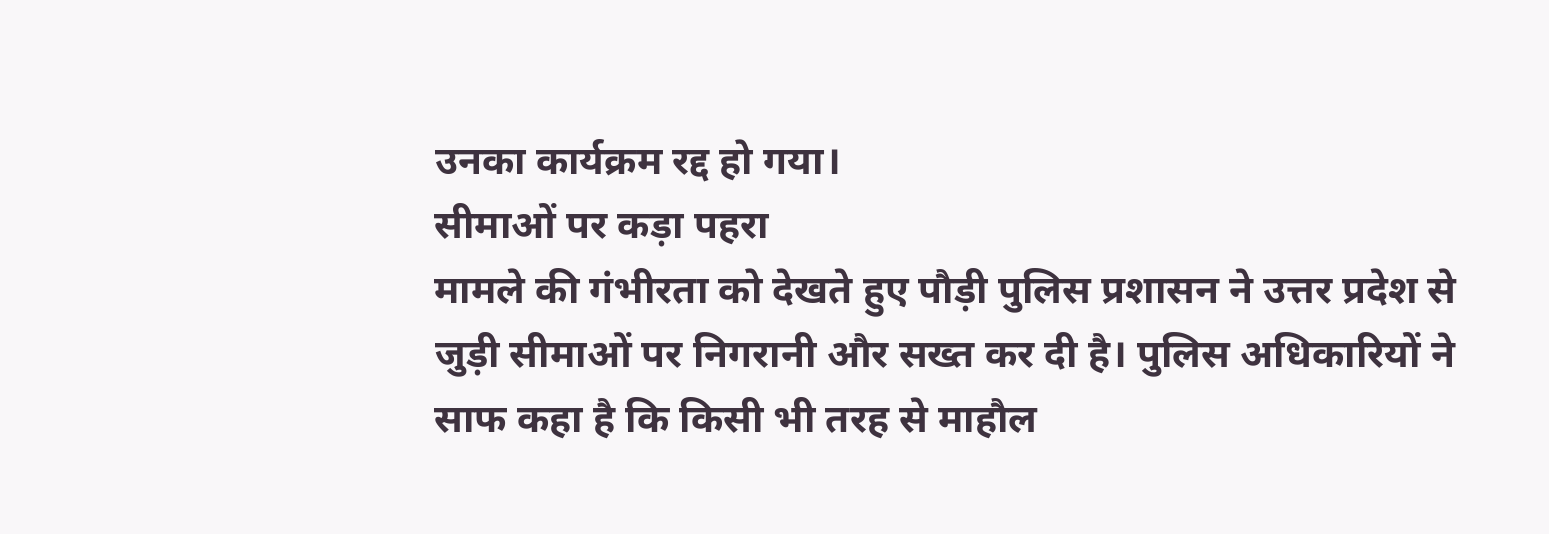उनका कार्यक्रम रद्द हो गया।
सीमाओं पर कड़ा पहरा
मामले की गंभीरता को देखते हुए पौड़ी पुलिस प्रशासन ने उत्तर प्रदेश से जुड़ी सीमाओं पर निगरानी और सख्त कर दी है। पुलिस अधिकारियों ने साफ कहा है कि किसी भी तरह से माहौल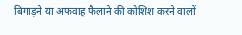बिगाड़ने या अफवाह फैलाने की कोशिश करने वालों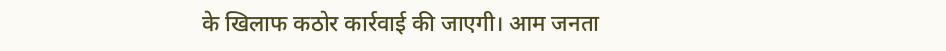के खिलाफ कठोर कार्रवाई की जाएगी। आम जनता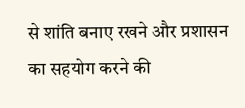से शांति बनाए रखने और प्रशासन का सहयोग करने की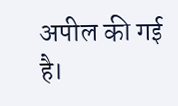अपील की गई है।